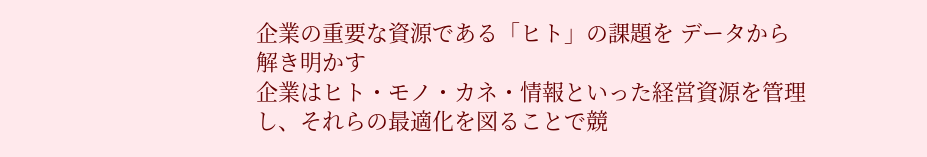企業の重要な資源である「ヒト」の課題を データから解き明かす
企業はヒト・モノ・カネ・情報といった経営資源を管理し、それらの最適化を図ることで競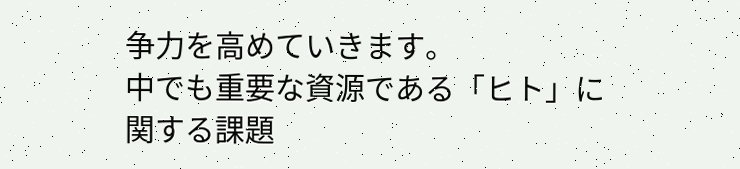争力を高めていきます。
中でも重要な資源である「ヒト」に関する課題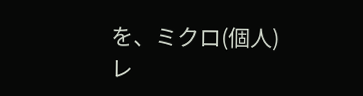を、ミクロ(個人)レ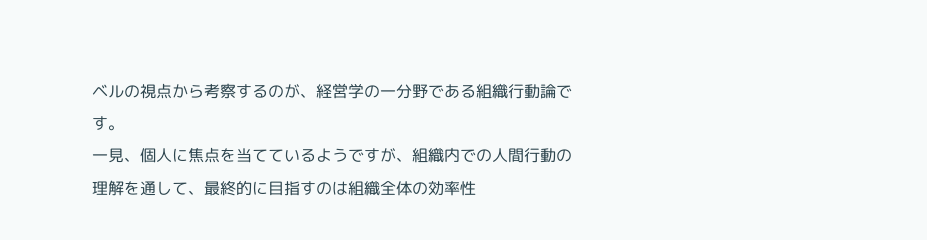ベルの視点から考察するのが、経営学の一分野である組織行動論です。
一見、個人に焦点を当てているようですが、組織内での人間行動の理解を通して、最終的に目指すのは組織全体の効率性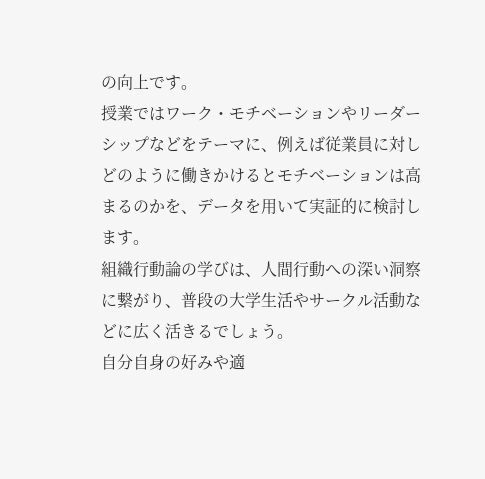の向上です。
授業ではワーク・モチベーションやリーダーシップなどをテーマに、例えば従業員に対しどのように働きかけるとモチベーションは高まるのかを、データを用いて実証的に検討します。
組織行動論の学びは、人間行動への深い洞察に繋がり、普段の大学生活やサークル活動などに広く活きるでしょう。
自分自身の好みや適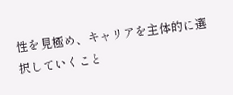性を見極め、キャリアを主体的に選択していくこと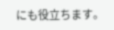にも役立ちます。